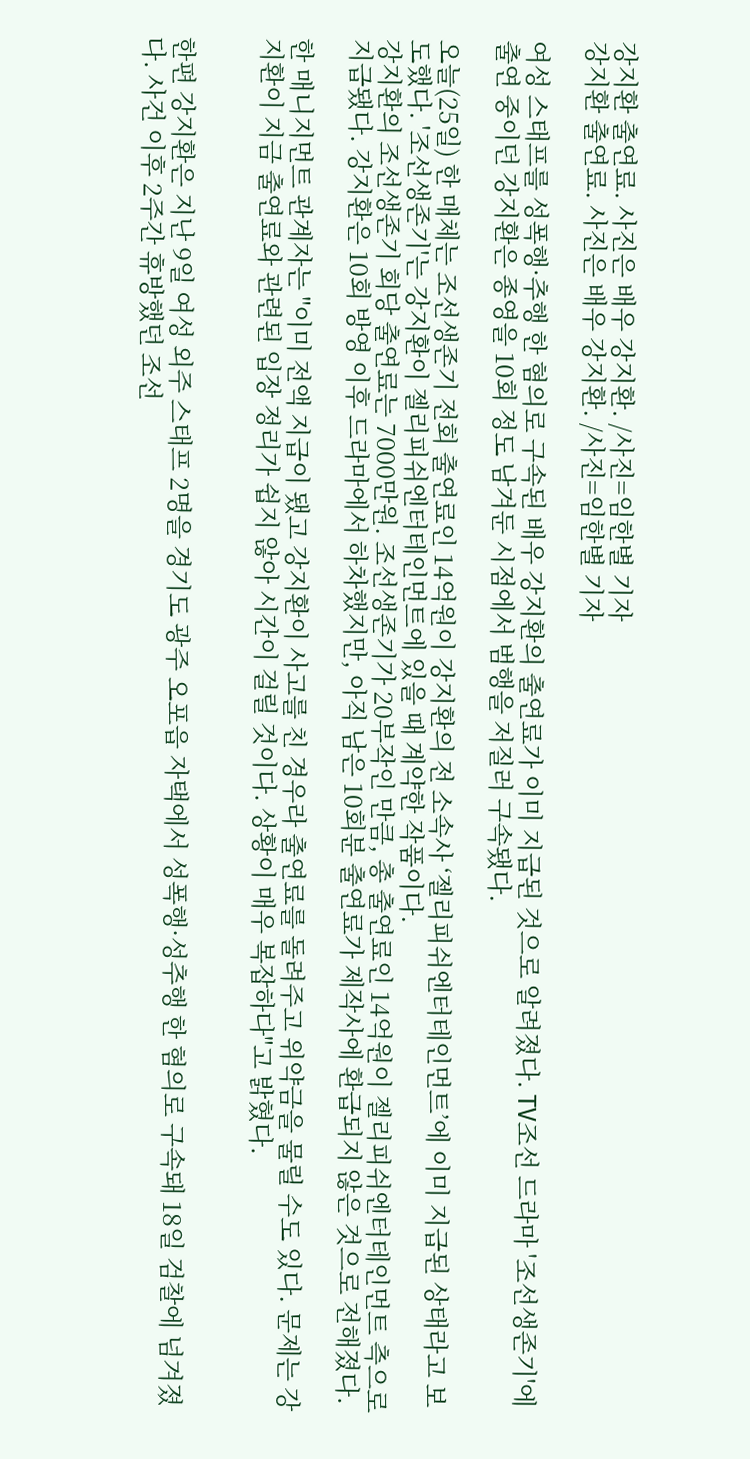강지환 출연료. 사진은 배우 강지환. /사진=임한별 기자
강지환 출연료. 사진은 배우 강지환. /사진=임한별 기자

여성 스태프를 성폭행·추행 한 혐의로 구속된 배우 강지환의 출연료가 이미 지급된 것으로 알려졌다. TV조선 드라마 '조선생존기'에 출연 중이던 강지환은 종영을 10회 정도 남겨둔 시점에서 범행을 저질러 구속됐다.

오늘(25일) 한 매체는 조선생존기 전회 출연료인 14억원이 강지환의 전 소속사 ‘젤리피쉬엔터테인먼트’에 이미 지급된 상태라고 보도했다. '조선생존기'는 강지환이 젤리피쉬엔터테인먼트에 있을 때 계약한 작품이다.
강지환의 조선생존기 회당 출연료는 7000만원. 조선생존기가 20부작인 만큼, 총 출연료인 14억원이 젤리피쉬엔터테인먼트 측으로 지급됐다. 강지환은 10회 방영 이후 드라마에서 하차했지만, 아직 남은 10회분 출연료가 제작사에 환급되지 않은 것으로 전해졌다.

한 매니지먼트 관계자는 "이미 전액 지급이 됐고 강지환이 사고를 친 경우라 출연료를 돌려주고 위약금을 물릴 수도 있다. 문제는 강지환이 지금 출연료와 관련된 입장 정리가 쉽지 않아 시간이 걸릴 것이다. 상황이 매우 복잡하다"고 밝혔다.


한편 강지환은 지난 9일 여성 외주 스태프 2명을 경기도 광주 오포읍 자택에서 성폭행·성추행 한 혐의로 구속돼 18일 검찰에 넘겨졌다. 사건 이후 2주간 휴방했던 조선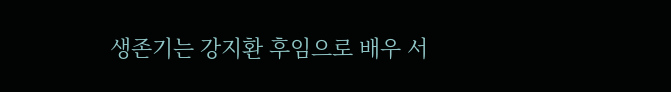생존기는 강지환 후임으로 배우 서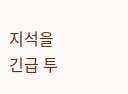지석을 긴급 투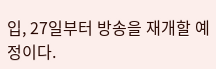입, 27일부터 방송을 재개할 예정이다.